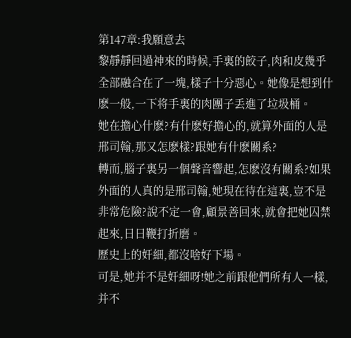第147章:我願意去
黎靜靜回過神來的時候,手裏的餃子,肉和皮幾乎全部融合在了一塊,樣子十分惡心。她像是想到什麽一般,一下将手裏的肉團子丢進了垃圾桶。
她在擔心什麽?有什麽好擔心的,就算外面的人是邢司翰,那又怎麽樣?跟她有什麽關系?
轉而,腦子裏另一個聲音響起,怎麽沒有關系?如果外面的人真的是邢司翰,她現在待在這裏,豈不是非常危險?說不定一會,顧景善回來,就會把她囚禁起來,日日鞭打折磨。
歷史上的奸細,都沒啥好下場。
可是,她并不是奸細呀!她之前跟他們所有人一樣,并不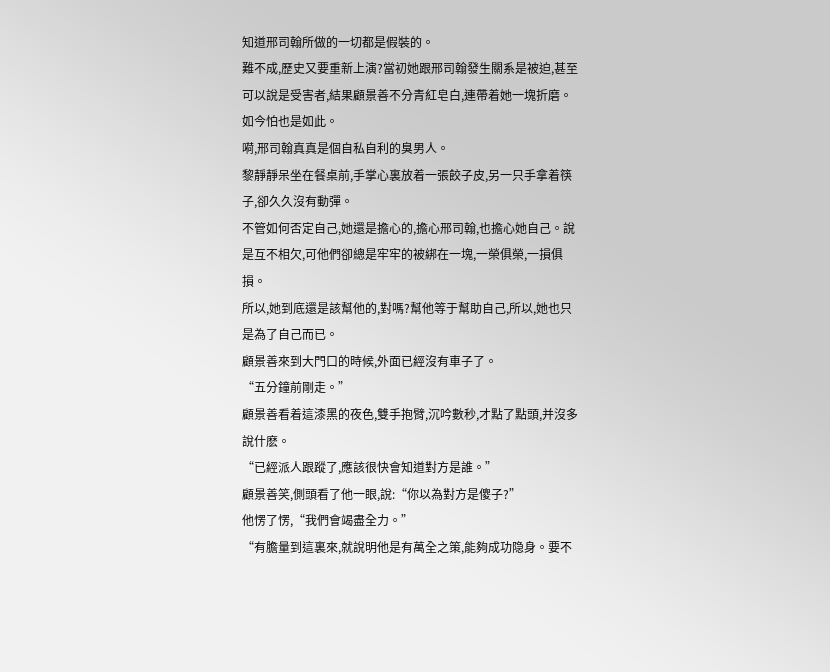知道邢司翰所做的一切都是假裝的。
難不成,歷史又要重新上演?當初她跟邢司翰發生關系是被迫,甚至可以說是受害者,結果顧景善不分青紅皂白,連帶着她一塊折磨。如今怕也是如此。
嗬,邢司翰真真是個自私自利的臭男人。
黎靜靜呆坐在餐桌前,手掌心裏放着一張餃子皮,另一只手拿着筷子,卻久久沒有動彈。
不管如何否定自己,她還是擔心的,擔心邢司翰,也擔心她自己。說是互不相欠,可他們卻總是牢牢的被綁在一塊,一榮俱榮,一損俱損。
所以,她到底還是該幫他的,對嗎?幫他等于幫助自己,所以,她也只是為了自己而已。
顧景善來到大門口的時候,外面已經沒有車子了。
“五分鐘前剛走。”
顧景善看着這漆黑的夜色,雙手抱臂,沉吟數秒,才點了點頭,并沒多說什麽。
“已經派人跟蹤了,應該很快會知道對方是誰。”
顧景善笑,側頭看了他一眼,說:“你以為對方是傻子?”
他愣了愣,“我們會竭盡全力。”
“有膽量到這裏來,就說明他是有萬全之策,能夠成功隐身。要不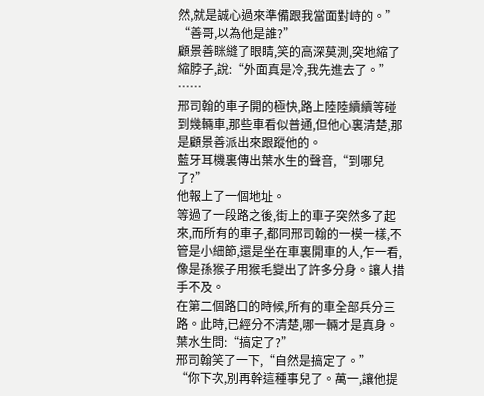然,就是誠心過來準備跟我當面對峙的。”
“善哥,以為他是誰?”
顧景善眯縫了眼睛,笑的高深莫測,突地縮了縮脖子,說:“外面真是冷,我先進去了。”
……
邢司翰的車子開的極快,路上陸陸續續等碰到幾輛車,那些車看似普通,但他心裏清楚,那是顧景善派出來跟蹤他的。
藍牙耳機裏傳出葉水生的聲音,“到哪兒了?”
他報上了一個地址。
等過了一段路之後,街上的車子突然多了起來,而所有的車子,都同邢司翰的一模一樣,不管是小細節,還是坐在車裏開車的人,乍一看,像是孫猴子用猴毛變出了許多分身。讓人措手不及。
在第二個路口的時候,所有的車全部兵分三路。此時,已經分不清楚,哪一輛才是真身。
葉水生問:“搞定了?”
邢司翰笑了一下,“自然是搞定了。”
“你下次,別再幹這種事兒了。萬一,讓他提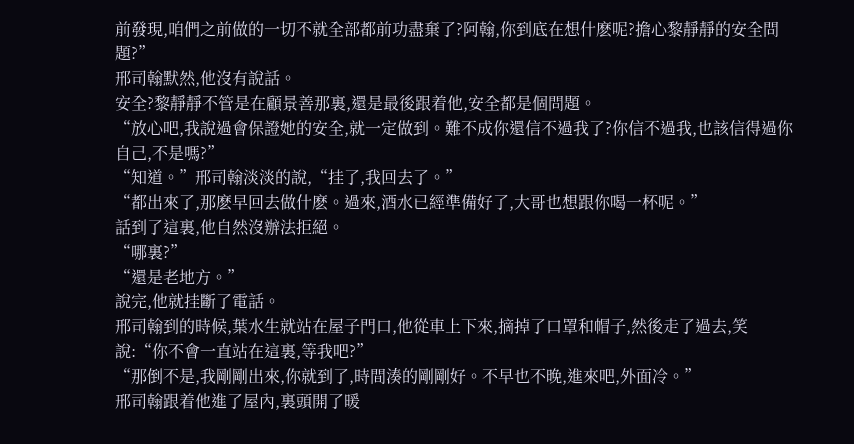前發現,咱們之前做的一切不就全部都前功盡棄了?阿翰,你到底在想什麽呢?擔心黎靜靜的安全問題?”
邢司翰默然,他沒有說話。
安全?黎靜靜不管是在顧景善那裏,還是最後跟着他,安全都是個問題。
“放心吧,我說過會保證她的安全,就一定做到。難不成你還信不過我了?你信不過我,也該信得過你自己,不是嗎?”
“知道。”邢司翰淡淡的說,“挂了,我回去了。”
“都出來了,那麽早回去做什麽。過來,酒水已經準備好了,大哥也想跟你喝一杯呢。”
話到了這裏,他自然沒辦法拒絕。
“哪裏?”
“還是老地方。”
說完,他就挂斷了電話。
邢司翰到的時候,葉水生就站在屋子門口,他從車上下來,摘掉了口罩和帽子,然後走了過去,笑說:“你不會一直站在這裏,等我吧?”
“那倒不是,我剛剛出來,你就到了,時間湊的剛剛好。不早也不晚,進來吧,外面冷。”
邢司翰跟着他進了屋內,裏頭開了暖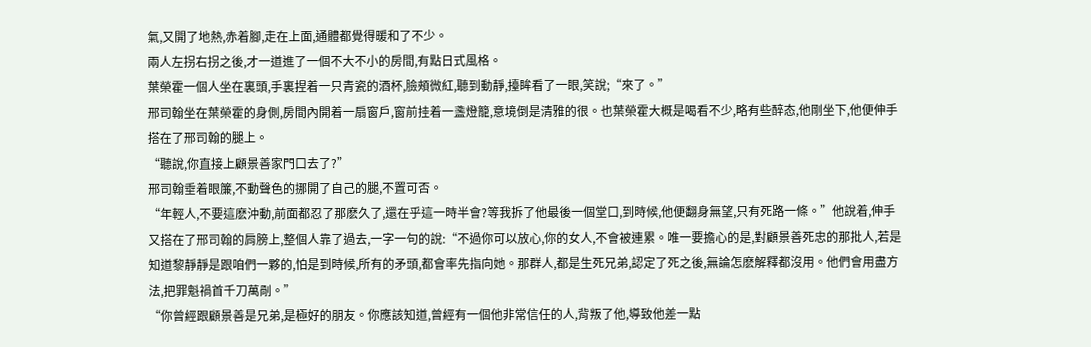氣,又開了地熱,赤着腳,走在上面,通體都覺得暖和了不少。
兩人左拐右拐之後,才一道進了一個不大不小的房間,有點日式風格。
葉榮霍一個人坐在裏頭,手裏捏着一只青瓷的酒杯,臉頰微紅,聽到動靜,擡眸看了一眼,笑說;“來了。”
邢司翰坐在葉榮霍的身側,房間內開着一扇窗戶,窗前挂着一盞燈籠,意境倒是清雅的很。也葉榮霍大概是喝看不少,略有些醉态,他剛坐下,他便伸手搭在了邢司翰的腿上。
“聽說,你直接上顧景善家門口去了?”
邢司翰垂着眼簾,不動聲色的挪開了自己的腿,不置可否。
“年輕人,不要這麽沖動,前面都忍了那麽久了,還在乎這一時半會?等我拆了他最後一個堂口,到時候,他便翻身無望,只有死路一條。”他說着,伸手又搭在了邢司翰的肩膀上,整個人靠了過去,一字一句的說:“不過你可以放心,你的女人,不會被連累。唯一要擔心的是,對顧景善死忠的那批人,若是知道黎靜靜是跟咱們一夥的,怕是到時候,所有的矛頭,都會率先指向她。那群人,都是生死兄弟,認定了死之後,無論怎麽解釋都沒用。他們會用盡方法,把罪魁禍首千刀萬剮。”
“你曾經跟顧景善是兄弟,是極好的朋友。你應該知道,曾經有一個他非常信任的人,背叛了他,導致他差一點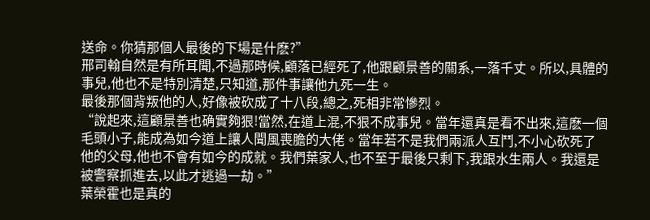送命。你猜那個人最後的下場是什麽?”
邢司翰自然是有所耳聞,不過那時候,顧落已經死了,他跟顧景善的關系,一落千丈。所以,具體的事兒,他也不是特別清楚,只知道,那件事讓他九死一生。
最後那個背叛他的人,好像被砍成了十八段,總之,死相非常慘烈。
“說起來,這顧景善也确實夠狠!當然,在道上混,不狠不成事兒。當年還真是看不出來,這麽一個毛頭小子,能成為如今道上讓人聞風喪膽的大佬。當年若不是我們兩派人互鬥,不小心砍死了他的父母,他也不會有如今的成就。我們葉家人,也不至于最後只剩下,我跟水生兩人。我還是被警察抓進去,以此才逃過一劫。”
葉榮霍也是真的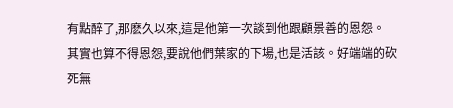有點醉了,那麽久以來,這是他第一次談到他跟顧景善的恩怨。
其實也算不得恩怨,要說他們葉家的下場,也是活該。好端端的砍死無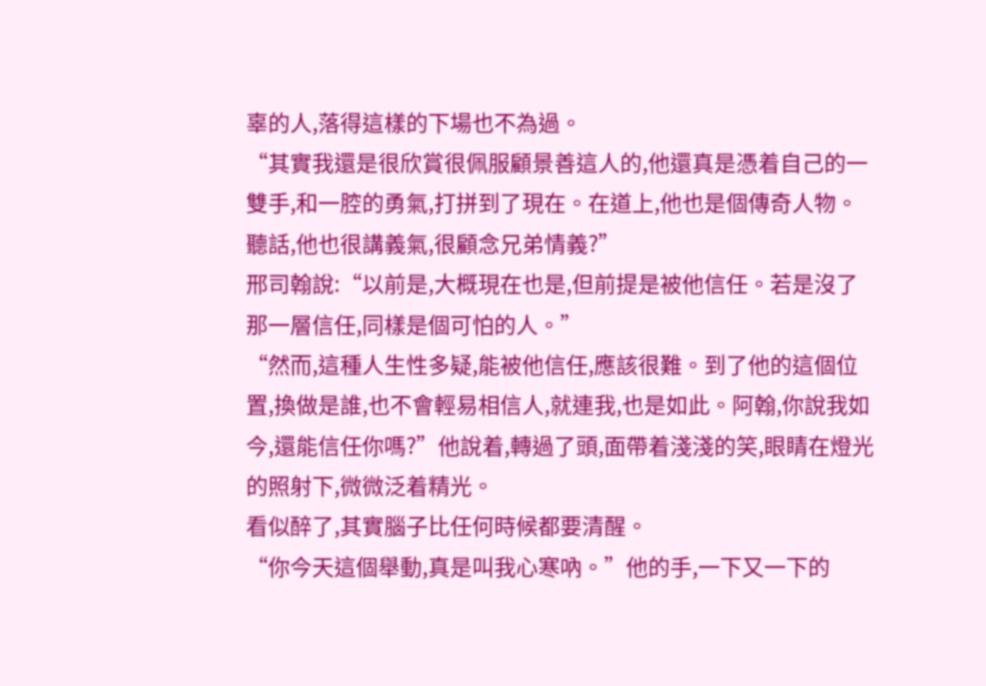辜的人,落得這樣的下場也不為過。
“其實我還是很欣賞很佩服顧景善這人的,他還真是憑着自己的一雙手,和一腔的勇氣,打拼到了現在。在道上,他也是個傳奇人物。聽話,他也很講義氣,很顧念兄弟情義?”
邢司翰說:“以前是,大概現在也是,但前提是被他信任。若是沒了那一層信任,同樣是個可怕的人。”
“然而,這種人生性多疑,能被他信任,應該很難。到了他的這個位置,換做是誰,也不會輕易相信人,就連我,也是如此。阿翰,你說我如今,還能信任你嗎?”他說着,轉過了頭,面帶着淺淺的笑,眼睛在燈光的照射下,微微泛着精光。
看似醉了,其實腦子比任何時候都要清醒。
“你今天這個舉動,真是叫我心寒吶。”他的手,一下又一下的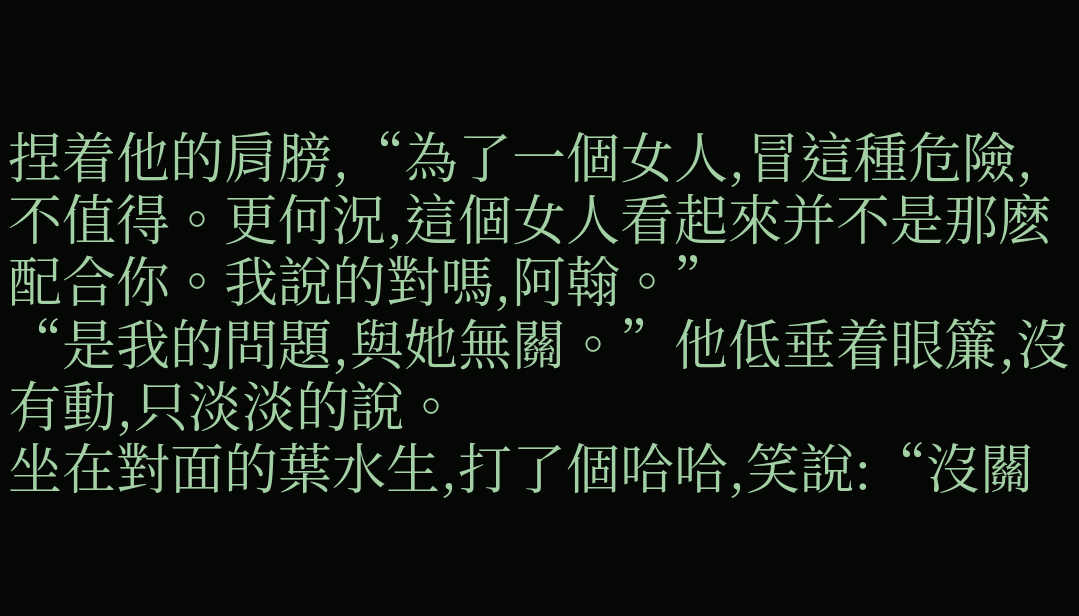捏着他的肩膀,“為了一個女人,冒這種危險,不值得。更何況,這個女人看起來并不是那麽配合你。我說的對嗎,阿翰。”
“是我的問題,與她無關。”他低垂着眼簾,沒有動,只淡淡的說。
坐在對面的葉水生,打了個哈哈,笑說:“沒關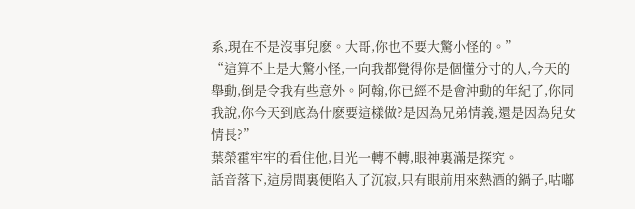系,現在不是沒事兒麽。大哥,你也不要大驚小怪的。”
“這算不上是大驚小怪,一向我都覺得你是個懂分寸的人,今天的舉動,倒是令我有些意外。阿翰,你已經不是會沖動的年紀了,你同我說,你今天到底為什麽要這樣做?是因為兄弟情義,還是因為兒女情長?”
葉榮霍牢牢的看住他,目光一轉不轉,眼神裏滿是探究。
話音落下,這房間裏便陷入了沉寂,只有眼前用來熱酒的鍋子,咕嘟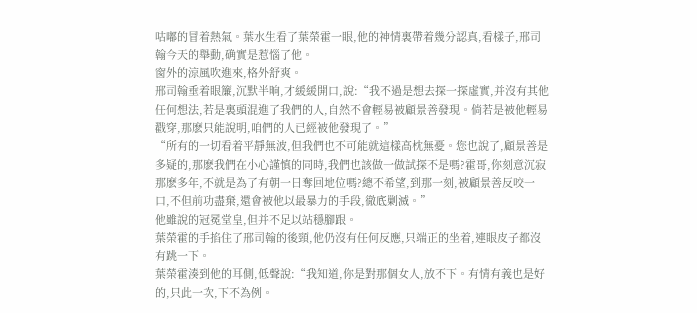咕嘟的冒着熱氣。葉水生看了葉榮霍一眼,他的神情裏帶着幾分認真,看樣子,邢司翰今天的舉動,确實是惹惱了他。
窗外的涼風吹進來,格外舒爽。
邢司翰垂着眼簾,沉默半晌,才緩緩開口,說:“我不過是想去探一探虛實,并沒有其他任何想法,若是裏頭混進了我們的人,自然不會輕易被顧景善發現。倘若是被他輕易戳穿,那麽只能說明,咱們的人已經被他發現了。”
“所有的一切看着平靜無波,但我們也不可能就這樣高枕無憂。您也說了,顧景善是多疑的,那麽我們在小心謹慎的同時,我們也該做一做試探不是嗎?霍哥,你刻意沉寂那麽多年,不就是為了有朝一日奪回地位嗎?總不希望,到那一刻,被顧景善反咬一口,不但前功盡棄,還會被他以最暴力的手段,徹底剿滅。”
他雖說的冠冕堂皇,但并不足以站穩腳跟。
葉榮霍的手掐住了邢司翰的後頸,他仍沒有任何反應,只端正的坐着,連眼皮子都沒有跳一下。
葉榮霍湊到他的耳側,低聲說:“我知道,你是對那個女人,放不下。有情有義也是好的,只此一次,下不為例。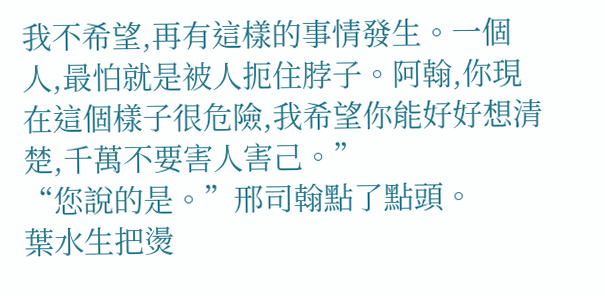我不希望,再有這樣的事情發生。一個人,最怕就是被人扼住脖子。阿翰,你現在這個樣子很危險,我希望你能好好想清楚,千萬不要害人害己。”
“您說的是。”邢司翰點了點頭。
葉水生把燙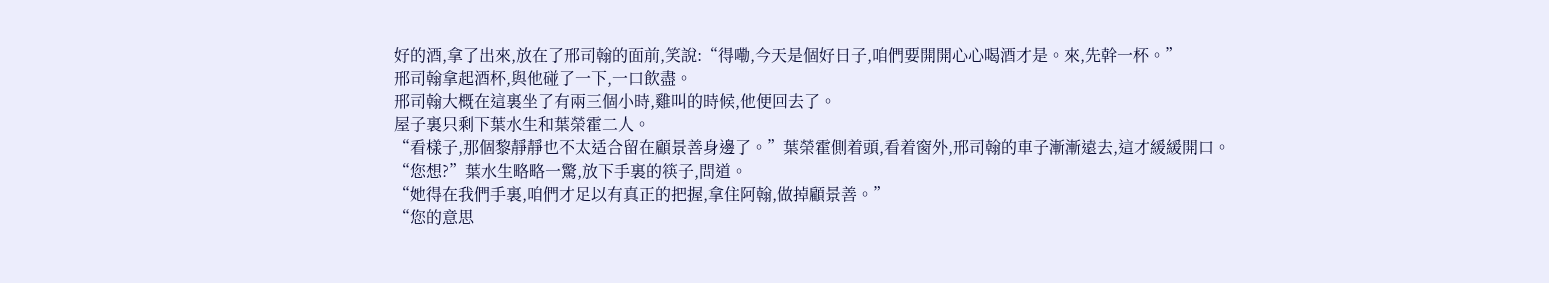好的酒,拿了出來,放在了邢司翰的面前,笑說:“得嘞,今天是個好日子,咱們要開開心心喝酒才是。來,先幹一杯。”
邢司翰拿起酒杯,與他碰了一下,一口飲盡。
邢司翰大概在這裏坐了有兩三個小時,雞叫的時候,他便回去了。
屋子裏只剩下葉水生和葉榮霍二人。
“看樣子,那個黎靜靜也不太适合留在顧景善身邊了。”葉榮霍側着頭,看着窗外,邢司翰的車子漸漸遠去,這才緩緩開口。
“您想?”葉水生略略一驚,放下手裏的筷子,問道。
“她得在我們手裏,咱們才足以有真正的把握,拿住阿翰,做掉顧景善。”
“您的意思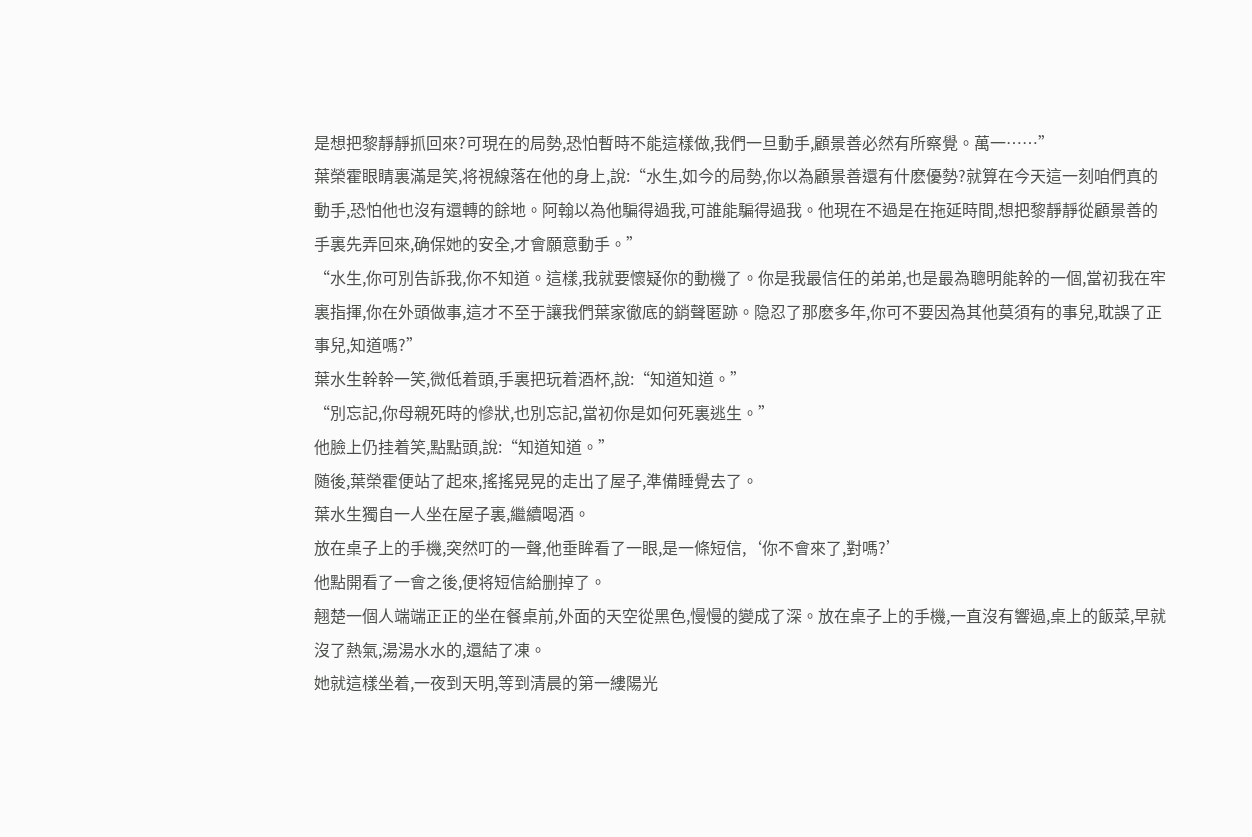是想把黎靜靜抓回來?可現在的局勢,恐怕暫時不能這樣做,我們一旦動手,顧景善必然有所察覺。萬一……”
葉榮霍眼睛裏滿是笑,将視線落在他的身上,說:“水生,如今的局勢,你以為顧景善還有什麽優勢?就算在今天這一刻咱們真的動手,恐怕他也沒有還轉的餘地。阿翰以為他騙得過我,可誰能騙得過我。他現在不過是在拖延時間,想把黎靜靜從顧景善的手裏先弄回來,确保她的安全,才會願意動手。”
“水生,你可別告訴我,你不知道。這樣,我就要懷疑你的動機了。你是我最信任的弟弟,也是最為聰明能幹的一個,當初我在牢裏指揮,你在外頭做事,這才不至于讓我們葉家徹底的銷聲匿跡。隐忍了那麽多年,你可不要因為其他莫須有的事兒,耽誤了正事兒,知道嗎?”
葉水生幹幹一笑,微低着頭,手裏把玩着酒杯,說:“知道知道。”
“別忘記,你母親死時的慘狀,也別忘記,當初你是如何死裏逃生。”
他臉上仍挂着笑,點點頭,說:“知道知道。”
随後,葉榮霍便站了起來,搖搖晃晃的走出了屋子,準備睡覺去了。
葉水生獨自一人坐在屋子裏,繼續喝酒。
放在桌子上的手機,突然叮的一聲,他垂眸看了一眼,是一條短信,‘你不會來了,對嗎?’
他點開看了一會之後,便将短信給删掉了。
翹楚一個人端端正正的坐在餐桌前,外面的天空從黑色,慢慢的變成了深。放在桌子上的手機,一直沒有響過,桌上的飯菜,早就沒了熱氣,湯湯水水的,還結了凍。
她就這樣坐着,一夜到天明,等到清晨的第一縷陽光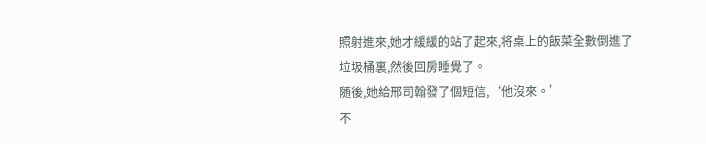照射進來,她才緩緩的站了起來,将桌上的飯菜全數倒進了垃圾桶裏,然後回房睡覺了。
随後,她給邢司翰發了個短信,‘他沒來。’
不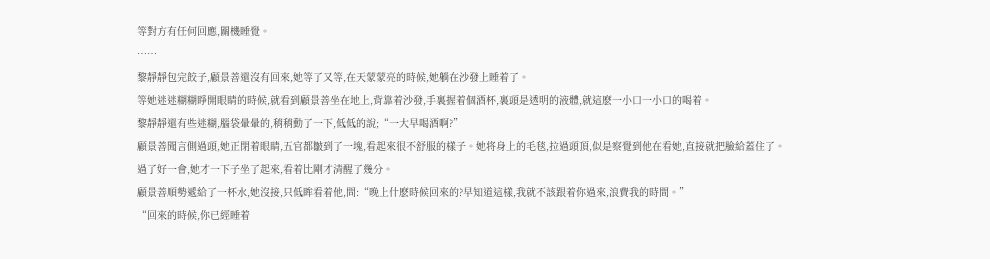等對方有任何回應,關機睡覺。
……
黎靜靜包完餃子,顧景善還沒有回來,她等了又等,在天蒙蒙亮的時候,她躺在沙發上睡着了。
等她迷迷糊糊睜開眼睛的時候,就看到顧景善坐在地上,背靠着沙發,手裏握着個酒杯,裏頭是透明的液體,就這麽一小口一小口的喝着。
黎靜靜還有些迷糊,腦袋暈暈的,稍稍動了一下,低低的說;“一大早喝酒啊?”
顧景善聞言側過頭,她正閉着眼睛,五官都皺到了一塊,看起來很不舒服的樣子。她将身上的毛毯,拉過頭頂,似是察覺到他在看她,直接就把臉給蓋住了。
過了好一會,她才一下子坐了起來,看着比剛才清醒了幾分。
顧景善順勢遞給了一杯水,她沒接,只低眸看着他,問:“晚上什麽時候回來的?早知道這樣,我就不該跟着你過來,浪費我的時間。”
“回來的時候,你已經睡着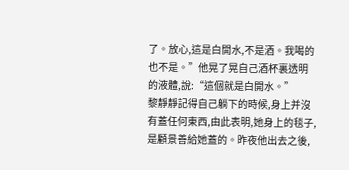了。放心,這是白開水,不是酒。我喝的也不是。”他晃了晃自己酒杯裏透明的液體,說:“這個就是白開水。”
黎靜靜記得自己躺下的時候,身上并沒有蓋任何東西,由此表明,她身上的毯子,是顧景善給她蓋的。昨夜他出去之後,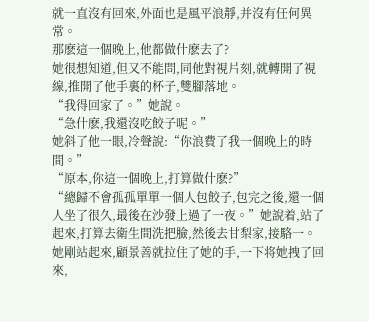就一直沒有回來,外面也是風平浪靜,并沒有任何異常。
那麽這一個晚上,他都做什麽去了?
她很想知道,但又不能問,同他對視片刻,就轉開了視線,推開了他手裏的杯子,雙腳落地。
“我得回家了。”她說。
“急什麽,我還沒吃餃子呢。”
她斜了他一眼,冷聲說:“你浪費了我一個晚上的時間。”
“原本,你這一個晚上,打算做什麽?”
“總歸不會孤孤單單一個人包餃子,包完之後,還一個人坐了很久,最後在沙發上過了一夜。”她說着,站了起來,打算去衛生間洗把臉,然後去甘梨家,接駱一。
她剛站起來,顧景善就拉住了她的手,一下将她拽了回來,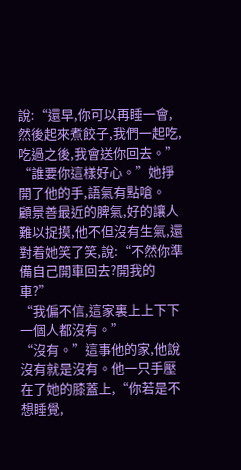說:“還早,你可以再睡一會,然後起來煮餃子,我們一起吃,吃過之後,我會送你回去。”
“誰要你這樣好心。”她掙開了他的手,語氣有點嗆。
顧景善最近的脾氣,好的讓人難以捉摸,他不但沒有生氣,還對着她笑了笑,說:“不然你準備自己開車回去?開我的車?”
“我偏不信,這家裏上上下下一個人都沒有。”
“沒有。”這事他的家,他說沒有就是沒有。他一只手壓在了她的膝蓋上,“你若是不想睡覺,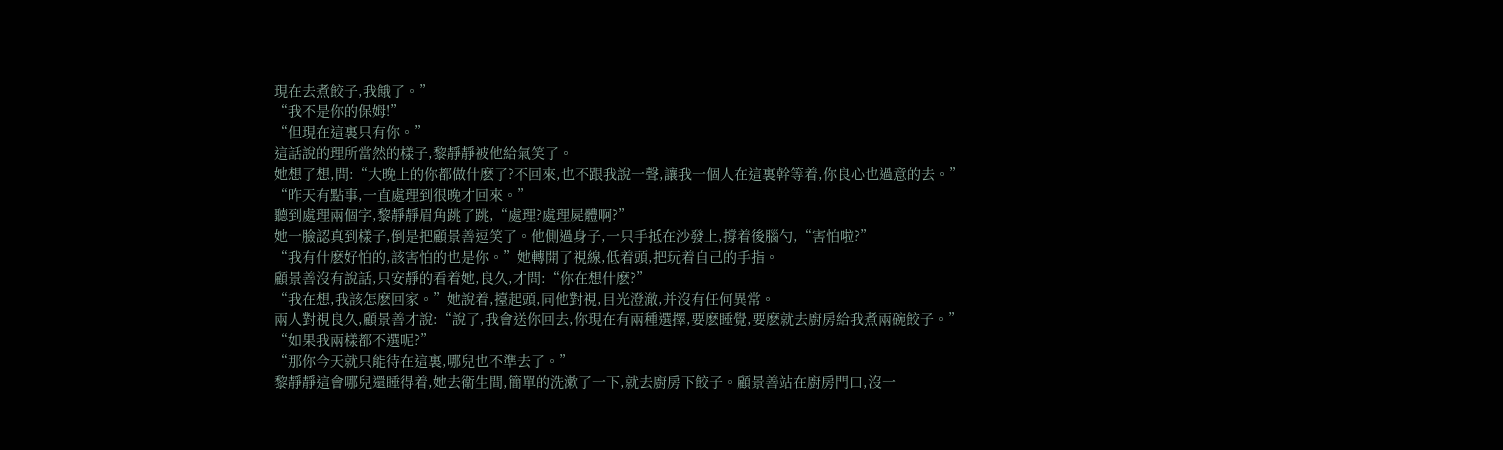現在去煮餃子,我餓了。”
“我不是你的保姆!”
“但現在這裏只有你。”
這話說的理所當然的樣子,黎靜靜被他給氣笑了。
她想了想,問:“大晚上的你都做什麽了?不回來,也不跟我說一聲,讓我一個人在這裏幹等着,你良心也過意的去。”
“昨天有點事,一直處理到很晚才回來。”
聽到處理兩個字,黎靜靜眉角跳了跳,“處理?處理屍體啊?”
她一臉認真到樣子,倒是把顧景善逗笑了。他側過身子,一只手抵在沙發上,撐着後腦勺,“害怕啦?”
“我有什麽好怕的,該害怕的也是你。”她轉開了視線,低着頭,把玩着自己的手指。
顧景善沒有說話,只安靜的看着她,良久,才問:“你在想什麽?”
“我在想,我該怎麽回家。”她說着,擡起頭,同他對視,目光澄澈,并沒有任何異常。
兩人對視良久,顧景善才說:“說了,我會送你回去,你現在有兩種選擇,要麽睡覺,要麽就去廚房給我煮兩碗餃子。”
“如果我兩樣都不選呢?”
“那你今天就只能待在這裏,哪兒也不準去了。”
黎靜靜這會哪兒還睡得着,她去衛生間,簡單的洗漱了一下,就去廚房下餃子。顧景善站在廚房門口,沒一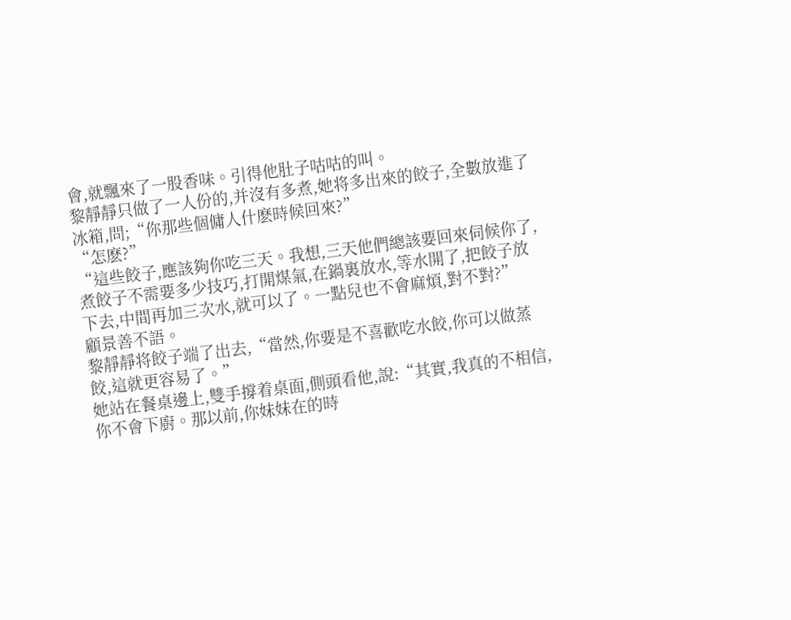會,就飄來了一股香味。引得他肚子咕咕的叫。
黎靜靜只做了一人份的,并沒有多煮,她将多出來的餃子,全數放進了冰箱,問;“你那些個傭人什麽時候回來?”
“怎麽?”
“這些餃子,應該夠你吃三天。我想,三天他們總該要回來伺候你了,煮餃子不需要多少技巧,打開煤氣,在鍋裏放水,等水開了,把餃子放下去,中間再加三次水,就可以了。一點兒也不會麻煩,對不對?”
顧景善不語。
黎靜靜将餃子端了出去,“當然,你要是不喜歡吃水餃,你可以做蒸餃,這就更容易了。”
她站在餐桌邊上,雙手撐着桌面,側頭看他,說:“其實,我真的不相信,你不會下廚。那以前,你妹妹在的時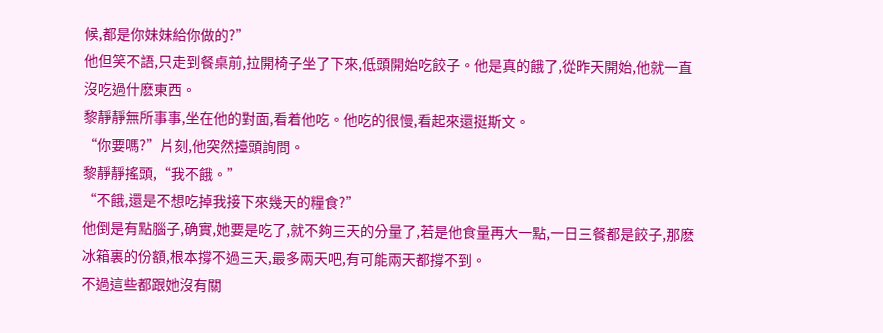候,都是你妹妹給你做的?”
他但笑不語,只走到餐桌前,拉開椅子坐了下來,低頭開始吃餃子。他是真的餓了,從昨天開始,他就一直沒吃過什麽東西。
黎靜靜無所事事,坐在他的對面,看着他吃。他吃的很慢,看起來還挺斯文。
“你要嗎?”片刻,他突然擡頭詢問。
黎靜靜搖頭,“我不餓。”
“不餓,還是不想吃掉我接下來幾天的糧食?”
他倒是有點腦子,确實,她要是吃了,就不夠三天的分量了,若是他食量再大一點,一日三餐都是餃子,那麽冰箱裏的份額,根本撐不過三天,最多兩天吧,有可能兩天都撐不到。
不過這些都跟她沒有關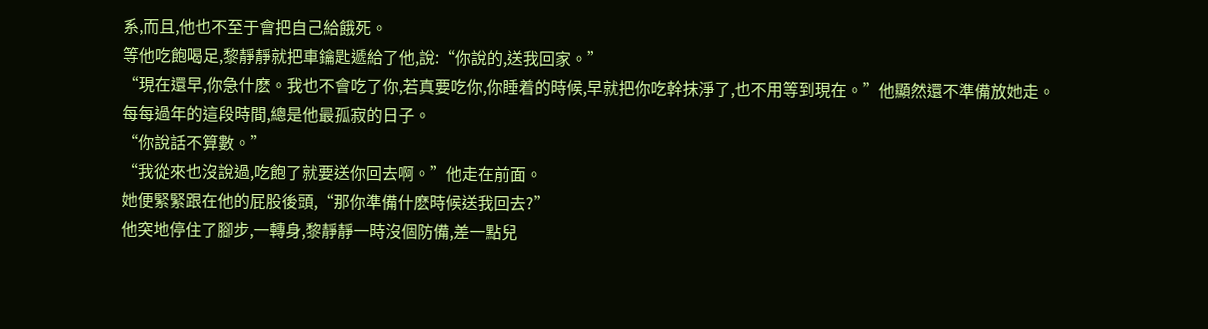系,而且,他也不至于會把自己給餓死。
等他吃飽喝足,黎靜靜就把車鑰匙遞給了他,說:“你說的,送我回家。”
“現在還早,你急什麽。我也不會吃了你,若真要吃你,你睡着的時候,早就把你吃幹抹淨了,也不用等到現在。”他顯然還不準備放她走。
每每過年的這段時間,總是他最孤寂的日子。
“你說話不算數。”
“我從來也沒說過,吃飽了就要送你回去啊。”他走在前面。
她便緊緊跟在他的屁股後頭,“那你準備什麽時候送我回去?”
他突地停住了腳步,一轉身,黎靜靜一時沒個防備,差一點兒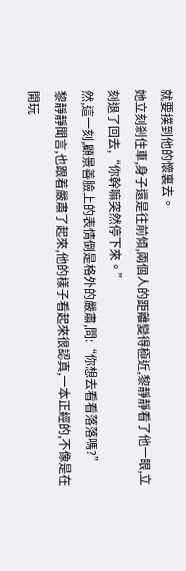就要撲到他的懷裏去。
她立刻剎住車,身子還是往前傾,兩個人的距離變得極近,黎靜靜看了他一眼,立刻退了回去,“你幹嘛突然停下來。”
然,這一刻,顧景善臉上的表情倒是格外的嚴肅,問:“你想去看看落落嗎?”
黎靜靜聞言,也跟着嚴肅了起來,他的樣子看起來很認真,一本正經的,不像是在開玩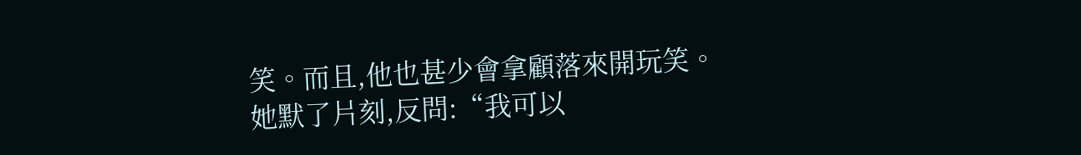笑。而且,他也甚少會拿顧落來開玩笑。
她默了片刻,反問:“我可以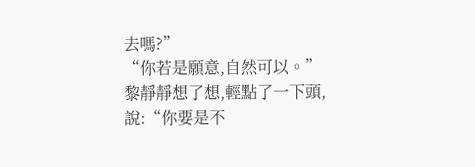去嗎?”
“你若是願意,自然可以。”
黎靜靜想了想,輕點了一下頭,說:“你要是不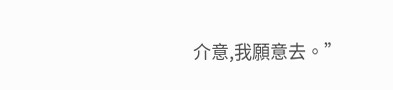介意,我願意去。”